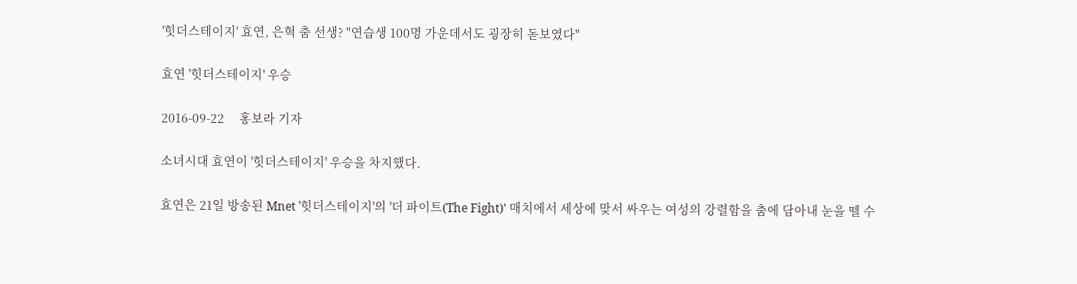'힛더스테이지' 효연, 은혁 춤 선생? "연습생 100명 가운데서도 굉장히 돋보였다"

효연 '힛더스테이지' 우승

2016-09-22     홍보라 기자

소녀시대 효연이 '힛더스테이지' 우승을 차지했다.

효연은 21일 방송된 Mnet '힛더스테이지'의 '더 파이트(The Fight)' 매치에서 세상에 맞서 싸우는 여성의 강렬함을 춤에 담아내 눈을 뗄 수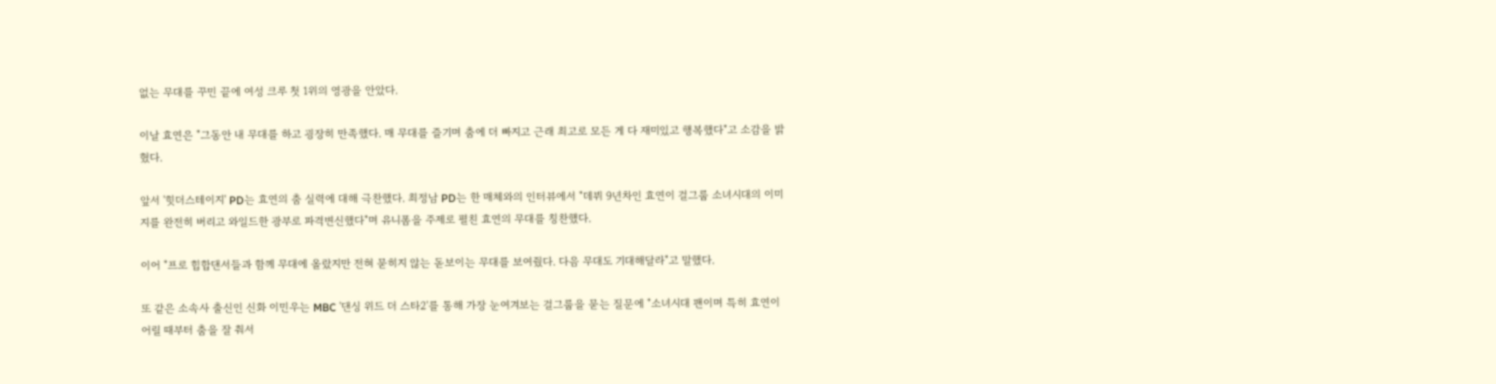없는 무대를 꾸민 끝에 여성 크루 첫 1위의 영광을 안았다.

이날 효연은 "그동안 내 무대를 하고 굉장히 만족했다. 매 무대를 즐기며 춤에 더 빠지고 근래 최고로 모든 게 다 재미있고 행복했다"고 소감을 밝혔다.

앞서 '힛더스테이지' PD는 효연의 춤 실력에 대해 극찬했다. 최정남 PD는 한 매체와의 인터뷰에서 "데뷔 9년차인 효연이 걸그룹 소녀시대의 이미지를 완전히 버리고 와일드한 광부로 파격변신했다"며 유니폼을 주제로 펼친 효연의 무대를 칭찬했다.

이어 "프로 힙합댄서들과 함께 무대에 올랐지만 전혀 묻히지 않는 돋보이는 무대를 보여줬다. 다음 무대도 기대해달라"고 말했다.

또 같은 소속사 출신인 신화 이민우는 MBC '댄싱 위드 더 스타2'를 통해 가장 눈여겨보는 걸그룹을 묻는 질문에 "소녀시대 팬이며 특히 효연이 어릴 때부터 춤을 잘 춰서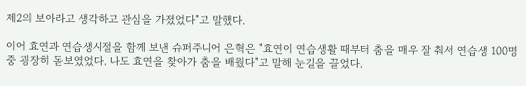제2의 보아라고 생각하고 관심을 가졌었다"고 말했다.

이어 효연과 연습생시절을 함께 보낸 슈퍼주니어 은혁은 "효연이 연습생활 때부터 춤을 매우 잘 춰서 연습생 100명 중 굉장히 돋보였었다. 나도 효연을 찾아가 춤을 배웠다"고 말해 눈길을 끌었다.